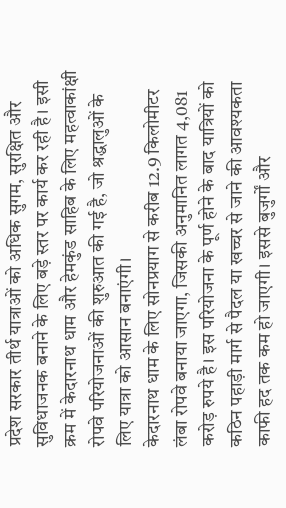प्रदेश सरकार तीर्थ यात्राओं को अधिक सुगम, सुरक्षित और सुविधाजनक बनाने के लिए बड़े स्तर पर कार्य कर रही है। इसी क्रम में केदारनाथ धाम और हेमकुंड साहिब के लिए महत्वाकांक्षी रोपवे परियोजनाओं की शुरुआत की गई है, जो श्रद्धालुओं के लिए यात्रा को आसान बनाएंगी।
केदारनाथ धाम के लिए सोनप्रयाग से करीब 12.9 किलोमीटर लंबा रोपवे बनाया जाएगा, जिसकी अनुमानित लागत 4,081 करोड़ रुपये है। इस परियोजना के पूर्ण होने के बाद यात्रियों को कठिन पहाड़ी मार्ग से पैदल या खच्चर से जाने की आवश्यकता काफी हद तक कम हो जाएगी। इससे बुजुर्गों और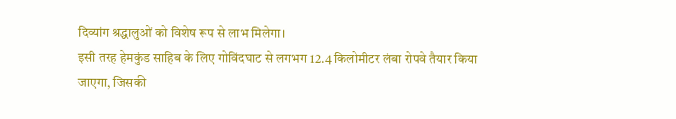दिव्यांग श्रद्धालुओं को विशेष रूप से लाभ मिलेगा।
इसी तरह हेमकुंड साहिब के लिए गोविंदघाट से लगभग 12.4 किलोमीटर लंबा रोपवे तैयार किया जाएगा, जिसकी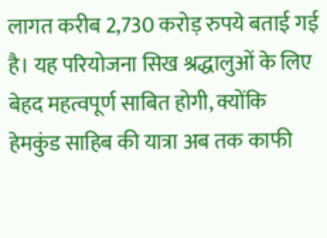लागत करीब 2,730 करोड़ रुपये बताई गई है। यह परियोजना सिख श्रद्धालुओं के लिए बेहद महत्वपूर्ण साबित होगी, क्योंकि हेमकुंड साहिब की यात्रा अब तक काफी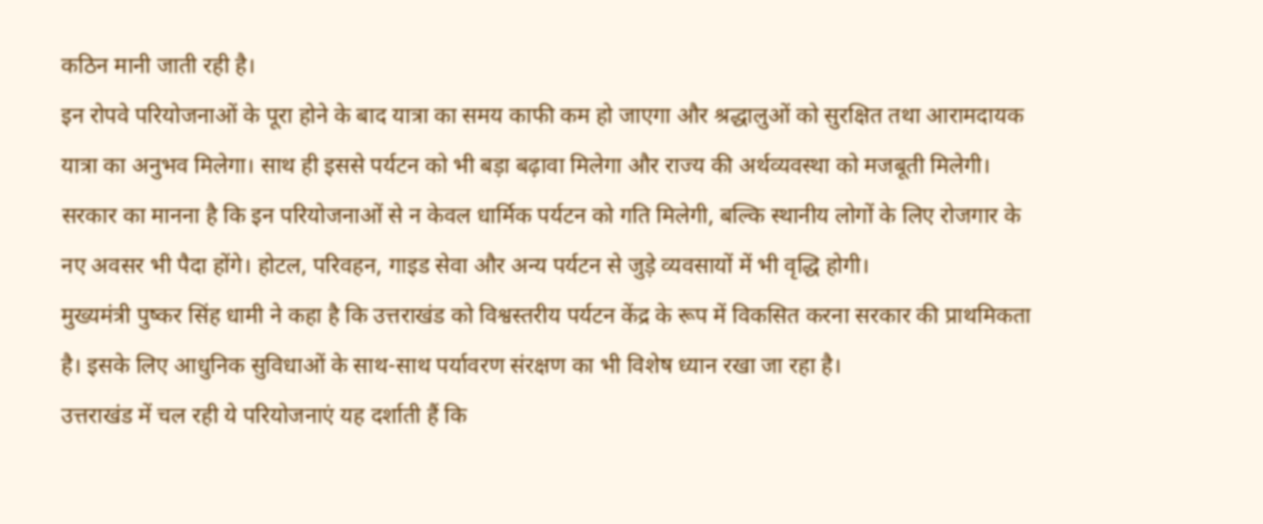कठिन मानी जाती रही है।
इन रोपवे परियोजनाओं के पूरा होने के बाद यात्रा का समय काफी कम हो जाएगा और श्रद्धालुओं को सुरक्षित तथा आरामदायक यात्रा का अनुभव मिलेगा। साथ ही इससे पर्यटन को भी बड़ा बढ़ावा मिलेगा और राज्य की अर्थव्यवस्था को मजबूती मिलेगी।
सरकार का मानना है कि इन परियोजनाओं से न केवल धार्मिक पर्यटन को गति मिलेगी, बल्कि स्थानीय लोगों के लिए रोजगार के नए अवसर भी पैदा होंगे। होटल, परिवहन, गाइड सेवा और अन्य पर्यटन से जुड़े व्यवसायों में भी वृद्धि होगी।
मुख्यमंत्री पुष्कर सिंह धामी ने कहा है कि उत्तराखंड को विश्वस्तरीय पर्यटन केंद्र के रूप में विकसित करना सरकार की प्राथमिकता है। इसके लिए आधुनिक सुविधाओं के साथ-साथ पर्यावरण संरक्षण का भी विशेष ध्यान रखा जा रहा है।
उत्तराखंड में चल रही ये परियोजनाएं यह दर्शाती हैं कि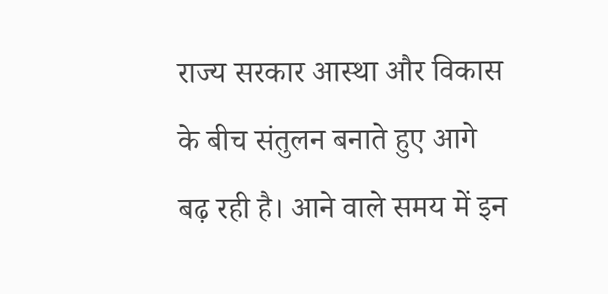राज्य सरकार आस्था और विकास के बीच संतुलन बनाते हुए आगे बढ़ रही है। आने वाले समय में इन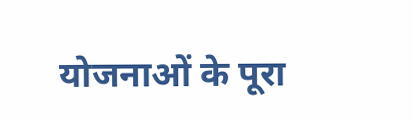योजनाओं के पूरा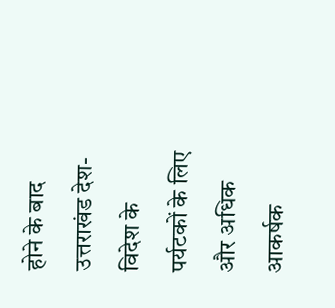होने के बाद उत्तराखंड देश-विदेश के पर्यटकों के लिए और अधिक आकर्षक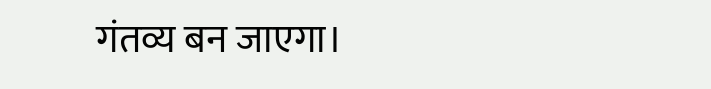गंतव्य बन जाएगा।